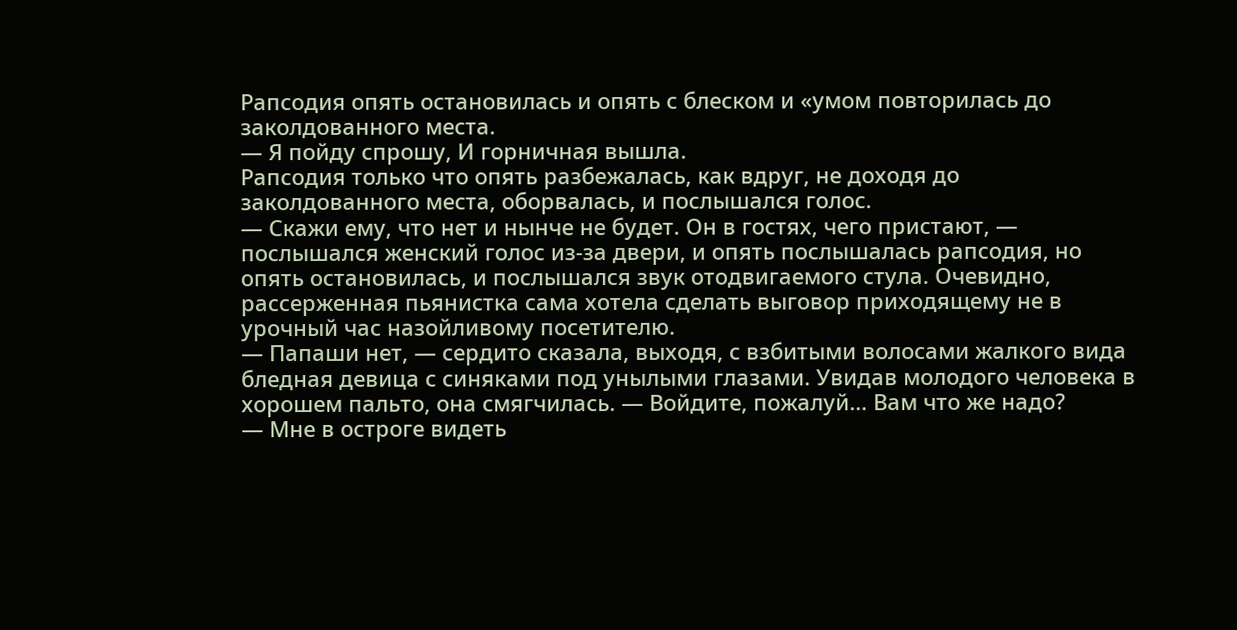Рапсодия опять остановилась и опять с блеском и «умом повторилась до заколдованного места.
— Я пойду спрошу, И горничная вышла.
Рапсодия только что опять разбежалась, как вдруг, не доходя до заколдованного места, оборвалась, и послышался голос.
— Скажи ему, что нет и нынче не будет. Он в гостях, чего пристают, — послышался женский голос из-за двери, и опять послышалась рапсодия, но опять остановилась, и послышался звук отодвигаемого стула. Очевидно, рассерженная пьянистка сама хотела сделать выговор приходящему не в урочный час назойливому посетителю.
— Папаши нет, — сердито сказала, выходя, с взбитыми волосами жалкого вида бледная девица с синяками под унылыми глазами. Увидав молодого человека в хорошем пальто, она смягчилась. — Войдите, пожалуй… Вам что же надо?
— Мне в остроге видеть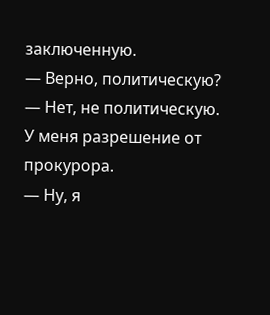заключенную.
— Верно, политическую?
— Нет, не политическую. У меня разрешение от прокурора.
— Ну, я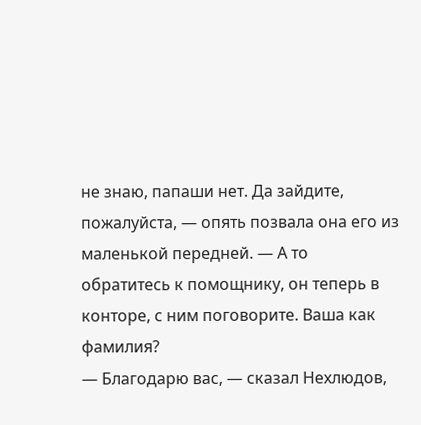не знаю, папаши нет. Да зайдите, пожалуйста, — опять позвала она его из маленькой передней. — А то обратитесь к помощнику, он теперь в конторе, с ним поговорите. Ваша как фамилия?
— Благодарю вас, — сказал Нехлюдов,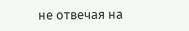не отвечая на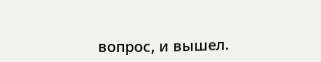вопрос, и вышел.